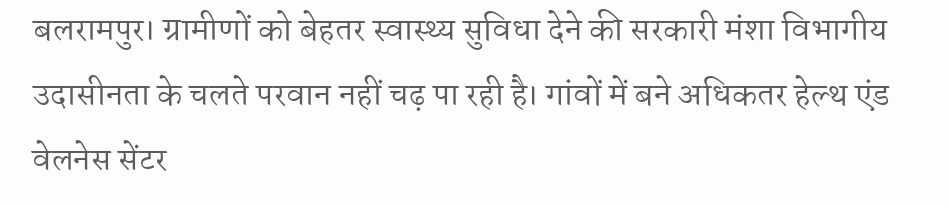बलरामपुर। ग्रामीणों को बेहतर स्वास्थ्य सुविधा देने की सरकारी मंशा विभागीय उदासीनता के चलते परवान नहीं चढ़ पा रही है। गांवों में बने अधिकतर हेल्थ एंड वेलनेस सेंटर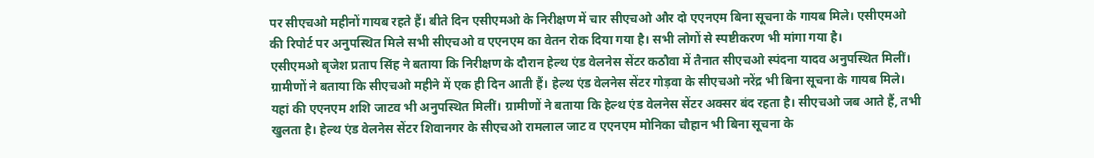पर सीएचओ महीनों गायब रहते हैं। बीते दिन एसीएमओ के निरीक्षण में चार सीएचओ और दो एएनएम बिना सूचना के गायब मिले। एसीएमओ की रिपोर्ट पर अनुपस्थित मिले सभी सीएचओ व एएनएम का वेतन रोक दिया गया है। सभी लोगों से स्पष्टीकरण भी मांगा गया है।
एसीएमओ बृजेश प्रताप सिंह ने बताया कि निरीक्षण के दौरान हेल्थ एंड वेलनेस सेंटर कठौवा में तैनात सीएचओ स्पंदना यादव अनुपस्थित मिलीं। ग्रामीणों ने बताया कि सीएचओ महीने में एक ही दिन आती हैं। हेल्थ एंड वेलनेस सेंटर गोड़वा के सीएचओ नरेंद्र भी बिना सूचना के गायब मिले। यहां की एएनएम शशि जाटव भी अनुपस्थित मिलीं। ग्रामीणों ने बताया कि हेल्थ एंड वेलनेस सेंटर अक्सर बंद रहता है। सीएचओ जब आते हैं, तभी खुलता है। हेल्थ एंड वेलनेस सेंटर शिवानगर के सीएचओ रामलाल जाट व एएनएम मोनिका चौहान भी बिना सूचना के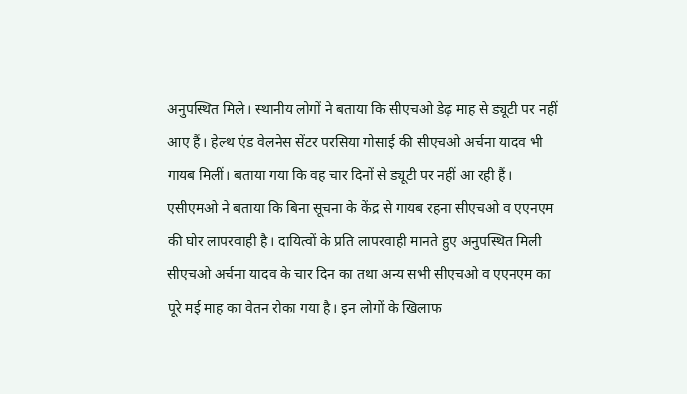अनुपस्थित मिले। स्थानीय लोगों ने बताया कि सीएचओ डेढ़ माह से ड्यूटी पर नहीं आए हैं। हेल्थ एंड वेलनेस सेंटर परसिया गोसाई की सीएचओ अर्चना यादव भी गायब मिलीं। बताया गया कि वह चार दिनों से ड्यूटी पर नहीं आ रही हैं।
एसीएमओ ने बताया कि बिना सूचना के केंद्र से गायब रहना सीएचओ व एएनएम की घोर लापरवाही है। दायित्वों के प्रति लापरवाही मानते हुए अनुपस्थित मिली सीएचओ अर्चना यादव के चार दिन का तथा अन्य सभी सीएचओ व एएनएम का पूरे मई माह का वेतन रोका गया है। इन लोगों के खिलाफ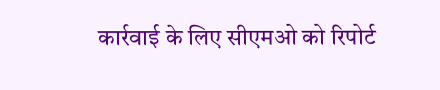कार्रवाई के लिए सीएमओ को रिपोर्ट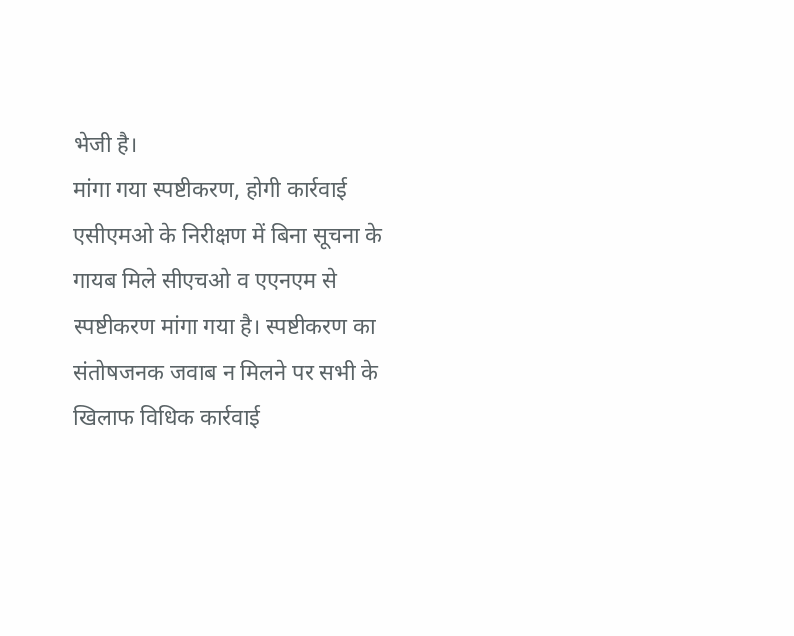भेजी है।
मांगा गया स्पष्टीकरण, होगी कार्रवाई
एसीएमओ के निरीक्षण में बिना सूचना के गायब मिले सीएचओ व एएनएम से स्पष्टीकरण मांगा गया है। स्पष्टीकरण का संतोषजनक जवाब न मिलने पर सभी के खिलाफ विधिक कार्रवाई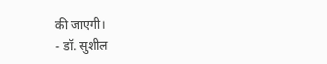की जाएगी।
- डॉ. सुशील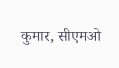कुमार, सीएमओ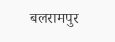बलरामपुर